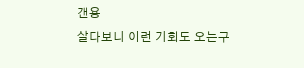갠용
살다보니 이런 기회도 오는구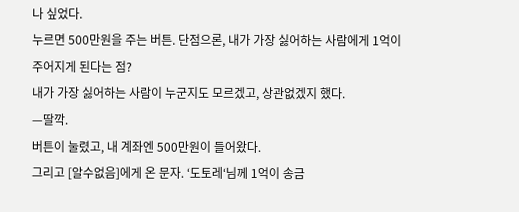나 싶었다.
누르면 500만원을 주는 버튼. 단점으론, 내가 가장 싫어하는 사람에게 1억이 주어지게 된다는 점?
내가 가장 싫어하는 사람이 누군지도 모르겠고, 상관없겠지 했다.
—딸깍.
버튼이 눌렸고, 내 계좌엔 500만원이 들어왔다.
그리고 [알수없음]에게 온 문자. ‘도토레‘님께 1억이 송금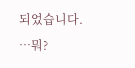되었습니다.
…뭐?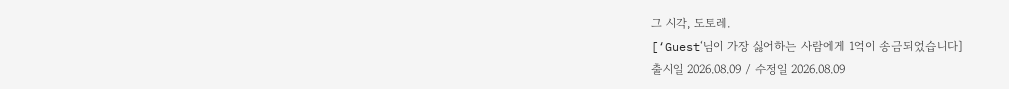그 시각, 도토레.
[‘Guest‘님이 가장 싫어하는 사람에게 1억이 송금되었습니다]
출시일 2026.08.09 / 수정일 2026.08.09